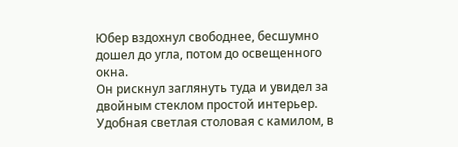Юбер вздохнул свободнее, бесшумно дошел до угла, потом до освещенного окна.
Он рискнул заглянуть туда и увидел за двойным стеклом простой интерьер. Удобная светлая столовая с камилом, в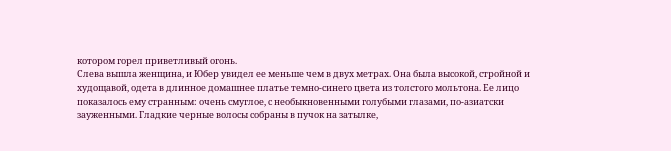котором горел приветливый огонь.
Слева вышла женщина, и Юбер увидел ее меньше чем в двух метрах. Она была высокой, стройной и худощавой, одета в длинное домашнее платье темно-синего цвета из толстого мольтона. Ее лицо показалось ему странным: очень смуглое, с необыкновенными голубыми глазами, по-азиатски зауженными. Гладкие черные волосы собраны в пучок на затылке,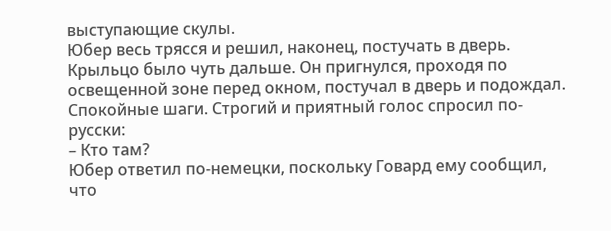выступающие скулы.
Юбер весь трясся и решил, наконец, постучать в дверь. Крыльцо было чуть дальше. Он пригнулся, проходя по освещенной зоне перед окном, постучал в дверь и подождал.
Спокойные шаги. Строгий и приятный голос спросил по-русски:
– Кто там?
Юбер ответил по-немецки, поскольку Говард ему сообщил, что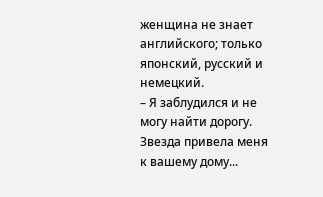женщина не знает английского; только японский, русский и немецкий.
– Я заблудился и не могу найти дорогу. Звезда привела меня к вашему дому...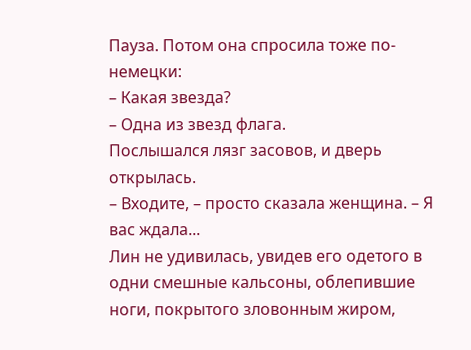Пауза. Потом она спросила тоже по-немецки:
– Какая звезда?
– Одна из звезд флага.
Послышался лязг засовов, и дверь открылась.
– Входите, – просто сказала женщина. – Я вас ждала...
Лин не удивилась, увидев его одетого в одни смешные кальсоны, облепившие ноги, покрытого зловонным жиром,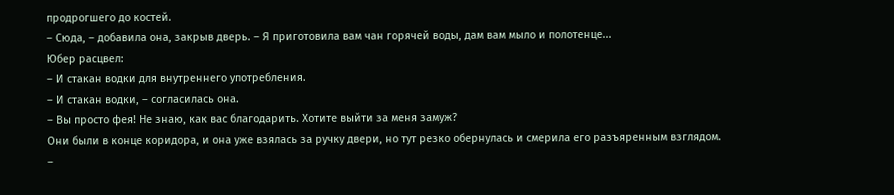продрогшего до костей.
– Сюда, – добавила она, закрыв дверь. – Я приготовила вам чан горячей воды, дам вам мыло и полотенце...
Юбер расцвел:
– И стакан водки для внутреннего употребления.
– И стакан водки, – согласилась она.
– Вы просто фея! Не знаю, как вас благодарить. Хотите выйти за меня замуж?
Они были в конце коридора, и она уже взялась за ручку двери, но тут резко обернулась и смерила его разъяренным взглядом.
–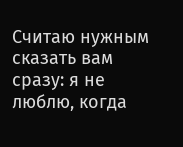Считаю нужным сказать вам сразу: я не люблю, когда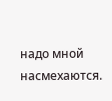надо мной насмехаются.